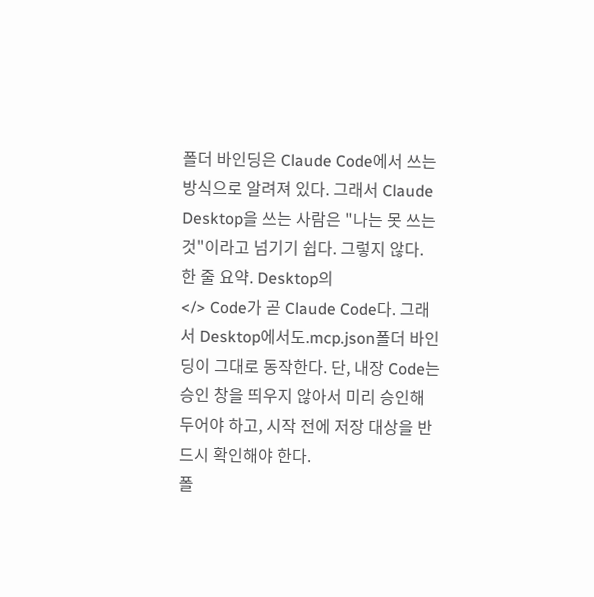폴더 바인딩은 Claude Code에서 쓰는 방식으로 알려져 있다. 그래서 Claude Desktop을 쓰는 사람은 "나는 못 쓰는 것"이라고 넘기기 쉽다. 그렇지 않다.
한 줄 요약. Desktop의
</> Code가 곧 Claude Code다. 그래서 Desktop에서도.mcp.json폴더 바인딩이 그대로 동작한다. 단, 내장 Code는 승인 창을 띄우지 않아서 미리 승인해 두어야 하고, 시작 전에 저장 대상을 반드시 확인해야 한다.
폴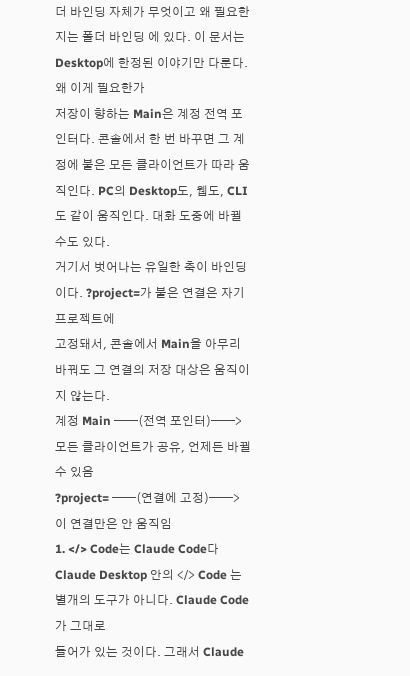더 바인딩 자체가 무엇이고 왜 필요한지는 폴더 바인딩 에 있다. 이 문서는 Desktop에 한정된 이야기만 다룬다.
왜 이게 필요한가
저장이 향하는 Main은 계정 전역 포인터다. 콘솔에서 한 번 바꾸면 그 계정에 붙은 모든 클라이언트가 따라 움직인다. PC의 Desktop도, 웹도, CLI도 같이 움직인다. 대화 도중에 바뀔 수도 있다.
거기서 벗어나는 유일한 축이 바인딩이다. ?project=가 붙은 연결은 자기 프로젝트에
고정돼서, 콘솔에서 Main을 아무리 바꿔도 그 연결의 저장 대상은 움직이지 않는다.
계정 Main ──(전역 포인터)──> 모든 클라이언트가 공유, 언제든 바뀔 수 있음
?project= ──(연결에 고정)──> 이 연결만은 안 움직임
1. </> Code는 Claude Code다
Claude Desktop 안의 </> Code 는 별개의 도구가 아니다. Claude Code가 그대로
들어가 있는 것이다. 그래서 Claude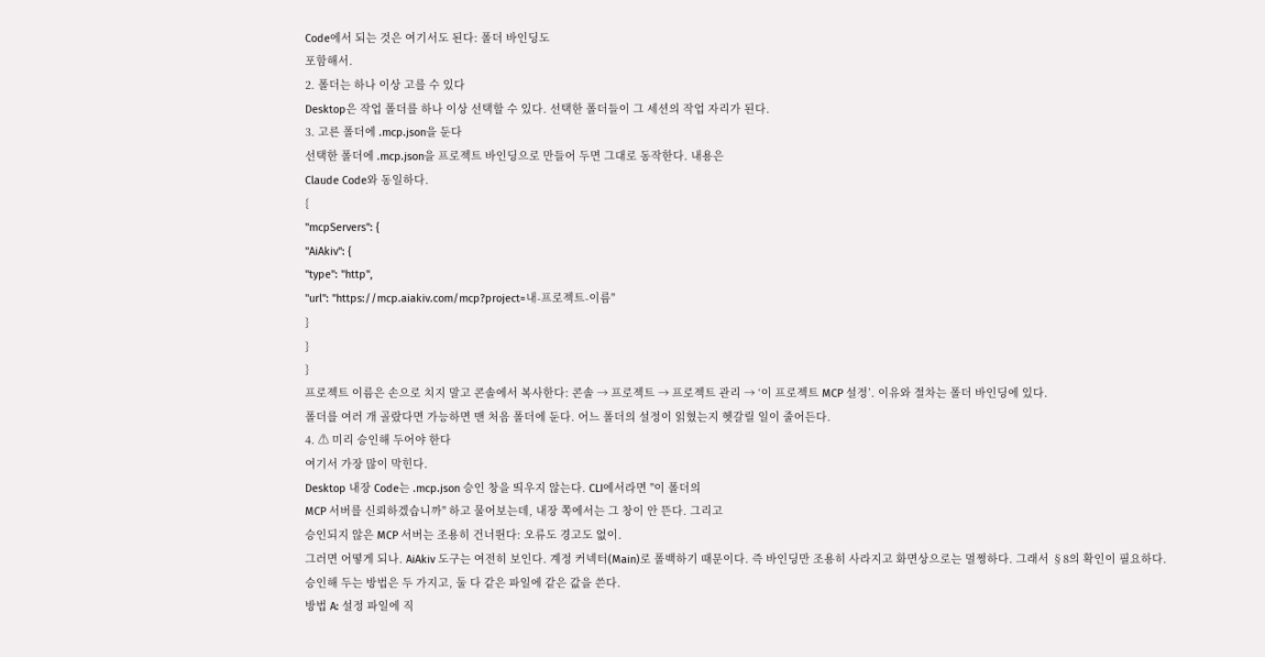Code에서 되는 것은 여기서도 된다: 폴더 바인딩도
포함해서.
2. 폴더는 하나 이상 고를 수 있다
Desktop은 작업 폴더를 하나 이상 선택할 수 있다. 선택한 폴더들이 그 세션의 작업 자리가 된다.
3. 고른 폴더에 .mcp.json을 둔다
선택한 폴더에 .mcp.json을 프로젝트 바인딩으로 만들어 두면 그대로 동작한다. 내용은
Claude Code와 동일하다.
{
"mcpServers": {
"AiAkiv": {
"type": "http",
"url": "https://mcp.aiakiv.com/mcp?project=내-프로젝트-이름"
}
}
}
프로젝트 이름은 손으로 치지 말고 콘솔에서 복사한다: 콘솔 → 프로젝트 → 프로젝트 관리 → ‘이 프로젝트 MCP 설정’. 이유와 절차는 폴더 바인딩에 있다.
폴더를 여러 개 골랐다면 가능하면 맨 처음 폴더에 둔다. 어느 폴더의 설정이 읽혔는지 헷갈릴 일이 줄어든다.
4. ⚠ 미리 승인해 두어야 한다
여기서 가장 많이 막힌다.
Desktop 내장 Code는 .mcp.json 승인 창을 띄우지 않는다. CLI에서라면 "이 폴더의
MCP 서버를 신뢰하겠습니까" 하고 물어보는데, 내장 쪽에서는 그 창이 안 뜬다. 그리고
승인되지 않은 MCP 서버는 조용히 건너뛴다: 오류도 경고도 없이.
그러면 어떻게 되나. AiAkiv 도구는 여전히 보인다. 계정 커넥터(Main)로 폴백하기 때문이다. 즉 바인딩만 조용히 사라지고 화면상으로는 멀쩡하다. 그래서 §8의 확인이 필요하다.
승인해 두는 방법은 두 가지고, 둘 다 같은 파일에 같은 값을 쓴다.
방법 A: 설정 파일에 직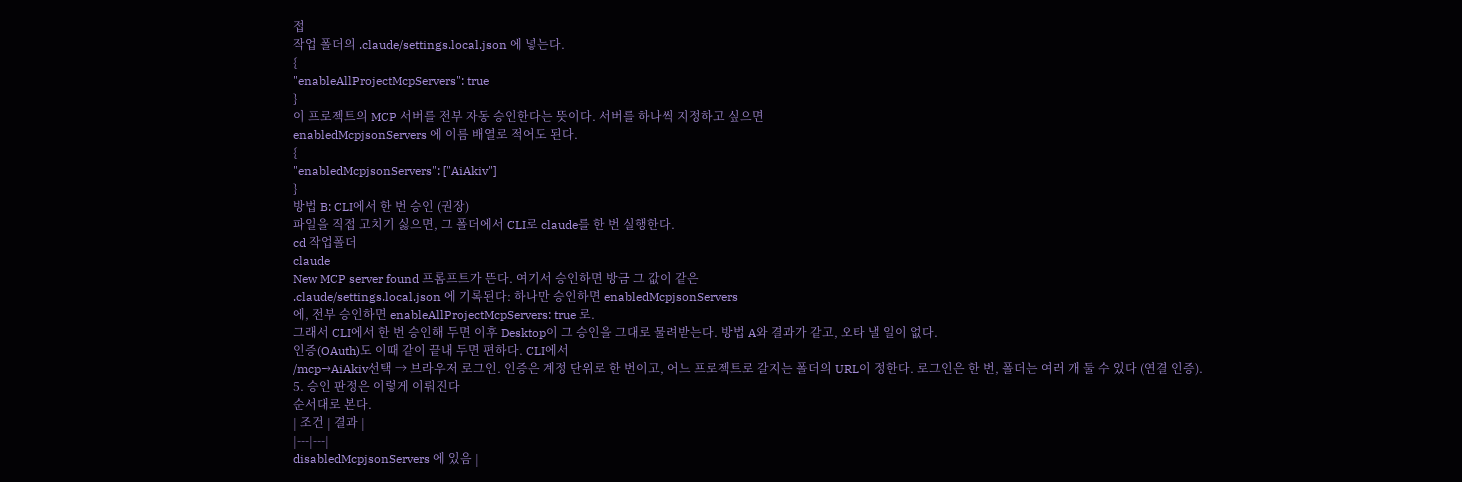접
작업 폴더의 .claude/settings.local.json 에 넣는다.
{
"enableAllProjectMcpServers": true
}
이 프로젝트의 MCP 서버를 전부 자동 승인한다는 뜻이다. 서버를 하나씩 지정하고 싶으면
enabledMcpjsonServers 에 이름 배열로 적어도 된다.
{
"enabledMcpjsonServers": ["AiAkiv"]
}
방법 B: CLI에서 한 번 승인 (권장)
파일을 직접 고치기 싫으면, 그 폴더에서 CLI로 claude를 한 번 실행한다.
cd 작업폴더
claude
New MCP server found 프롬프트가 뜬다. 여기서 승인하면 방금 그 값이 같은
.claude/settings.local.json 에 기록된다: 하나만 승인하면 enabledMcpjsonServers
에, 전부 승인하면 enableAllProjectMcpServers: true 로.
그래서 CLI에서 한 번 승인해 두면 이후 Desktop이 그 승인을 그대로 물려받는다. 방법 A와 결과가 같고, 오타 낼 일이 없다.
인증(OAuth)도 이때 같이 끝내 두면 편하다. CLI에서
/mcp→AiAkiv선택 → 브라우저 로그인. 인증은 계정 단위로 한 번이고, 어느 프로젝트로 갈지는 폴더의 URL이 정한다. 로그인은 한 번, 폴더는 여러 개 둘 수 있다 (연결 인증).
5. 승인 판정은 이렇게 이뤄진다
순서대로 본다.
| 조건 | 결과 |
|---|---|
disabledMcpjsonServers 에 있음 |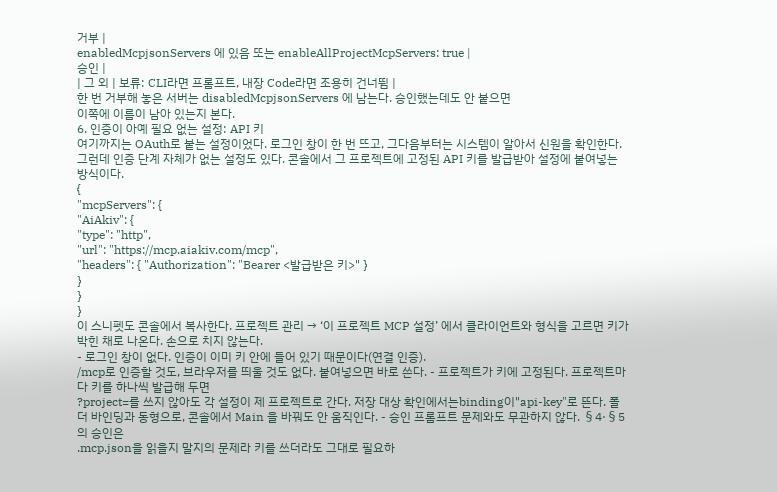거부 |
enabledMcpjsonServers 에 있음 또는 enableAllProjectMcpServers: true |
승인 |
| 그 외 | 보류: CLI라면 프롬프트, 내장 Code라면 조용히 건너뜀 |
한 번 거부해 놓은 서버는 disabledMcpjsonServers 에 남는다. 승인했는데도 안 붙으면
이쪽에 이름이 남아 있는지 본다.
6. 인증이 아예 필요 없는 설정: API 키
여기까지는 OAuth로 붙는 설정이었다. 로그인 창이 한 번 뜨고, 그다음부터는 시스템이 알아서 신원을 확인한다.
그런데 인증 단계 자체가 없는 설정도 있다. 콘솔에서 그 프로젝트에 고정된 API 키를 발급받아 설정에 붙여넣는 방식이다.
{
"mcpServers": {
"AiAkiv": {
"type": "http",
"url": "https://mcp.aiakiv.com/mcp",
"headers": { "Authorization": "Bearer <발급받은 키>" }
}
}
}
이 스니펫도 콘솔에서 복사한다. 프로젝트 관리 → ‘이 프로젝트 MCP 설정’ 에서 클라이언트와 형식을 고르면 키가 박힌 채로 나온다. 손으로 치지 않는다.
- 로그인 창이 없다. 인증이 이미 키 안에 들어 있기 때문이다(연결 인증).
/mcp로 인증할 것도, 브라우저를 띄울 것도 없다. 붙여넣으면 바로 쓴다. - 프로젝트가 키에 고정된다. 프로젝트마다 키를 하나씩 발급해 두면
?project=를 쓰지 않아도 각 설정이 제 프로젝트로 간다. 저장 대상 확인에서는binding이"api-key"로 뜬다. 폴더 바인딩과 동형으로, 콘솔에서 Main 을 바꿔도 안 움직인다. - 승인 프롬프트 문제와도 무관하지 않다. §4·§5 의 승인은
.mcp.json을 읽을지 말지의 문제라 키를 쓰더라도 그대로 필요하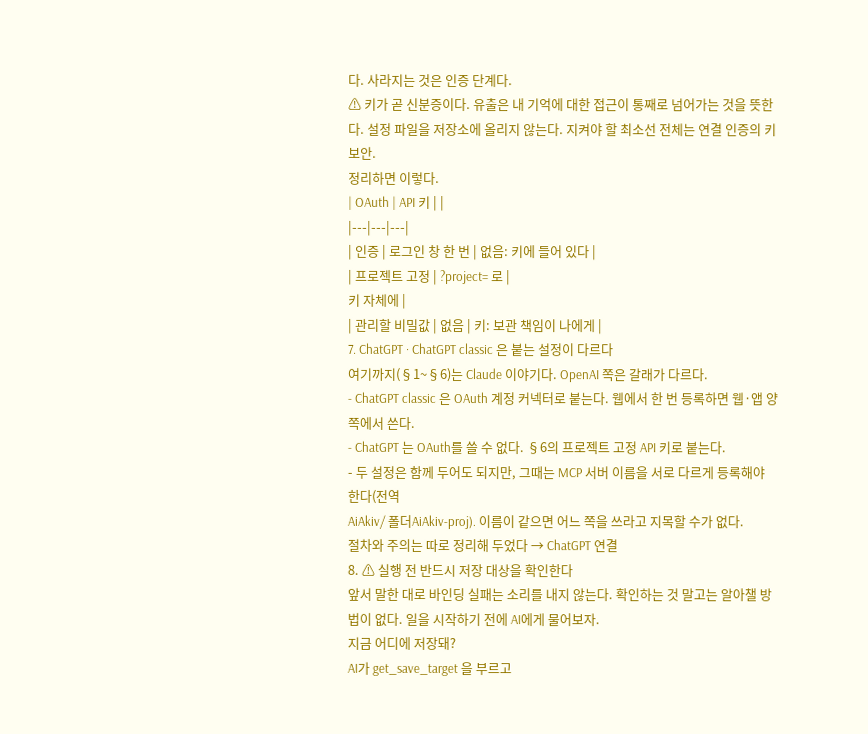다. 사라지는 것은 인증 단계다.
⚠ 키가 곧 신분증이다. 유출은 내 기억에 대한 접근이 통째로 넘어가는 것을 뜻한다. 설정 파일을 저장소에 올리지 않는다. 지켜야 할 최소선 전체는 연결 인증의 키 보안.
정리하면 이렇다.
| OAuth | API 키 | |
|---|---|---|
| 인증 | 로그인 창 한 번 | 없음: 키에 들어 있다 |
| 프로젝트 고정 | ?project= 로 |
키 자체에 |
| 관리할 비밀값 | 없음 | 키: 보관 책임이 나에게 |
7. ChatGPT · ChatGPT classic 은 붙는 설정이 다르다
여기까지(§1~§6)는 Claude 이야기다. OpenAI 쪽은 갈래가 다르다.
- ChatGPT classic 은 OAuth 계정 커넥터로 붙는다. 웹에서 한 번 등록하면 웹·앱 양쪽에서 쓴다.
- ChatGPT 는 OAuth를 쓸 수 없다. §6의 프로젝트 고정 API 키로 붙는다.
- 두 설정은 함께 두어도 되지만, 그때는 MCP 서버 이름을 서로 다르게 등록해야
한다(전역
AiAkiv/ 폴더AiAkiv-proj). 이름이 같으면 어느 쪽을 쓰라고 지목할 수가 없다.
절차와 주의는 따로 정리해 두었다 → ChatGPT 연결
8. ⚠ 실행 전 반드시 저장 대상을 확인한다
앞서 말한 대로 바인딩 실패는 소리를 내지 않는다. 확인하는 것 말고는 알아챌 방법이 없다. 일을 시작하기 전에 AI에게 물어보자.
지금 어디에 저장돼?
AI가 get_save_target 을 부르고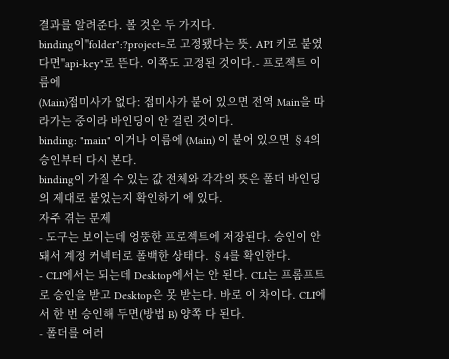결과를 알려준다. 볼 것은 두 가지다.
binding이"folder":?project=로 고정됐다는 뜻. API 키로 붙였다면"api-key"로 뜬다. 이쪽도 고정된 것이다.- 프로젝트 이름에
(Main)접미사가 없다: 접미사가 붙어 있으면 전역 Main을 따라가는 중이라 바인딩이 안 걸린 것이다.
binding: "main" 이거나 이름에 (Main) 이 붙어 있으면 §4의 승인부터 다시 본다.
binding이 가질 수 있는 값 전체와 각각의 뜻은 폴더 바인딩의 제대로 붙었는지 확인하기 에 있다.
자주 겪는 문제
- 도구는 보이는데 엉뚱한 프로젝트에 저장된다. 승인이 안 돼서 계정 커넥터로 폴백한 상태다. §4를 확인한다.
- CLI에서는 되는데 Desktop에서는 안 된다. CLI는 프롬프트로 승인을 받고 Desktop은 못 받는다. 바로 이 차이다. CLI에서 한 번 승인해 두면(방법 B) 양쪽 다 된다.
- 폴더를 여러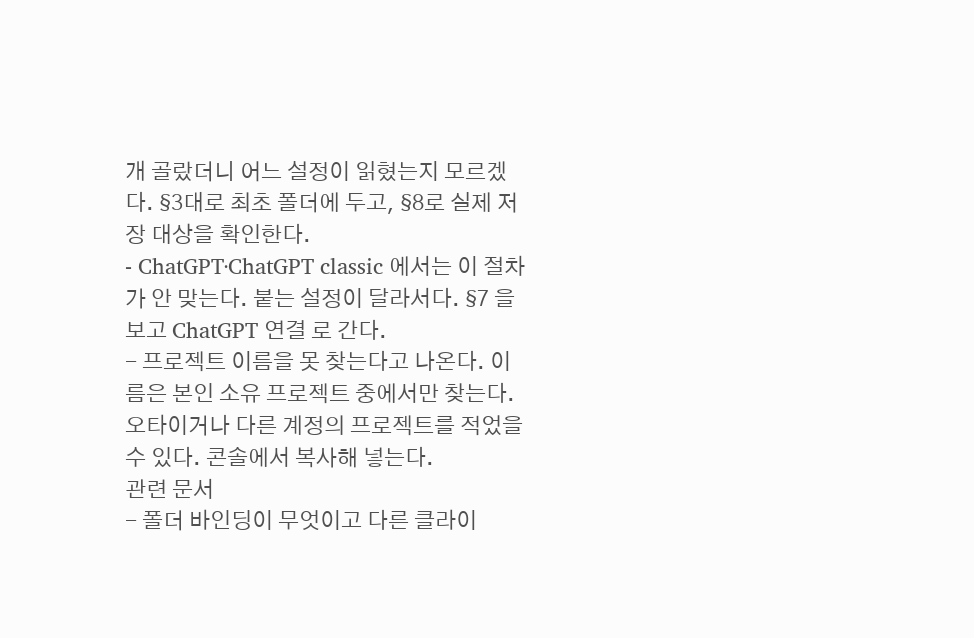개 골랐더니 어느 설정이 읽혔는지 모르겠다. §3대로 최초 폴더에 두고, §8로 실제 저장 대상을 확인한다.
- ChatGPT·ChatGPT classic 에서는 이 절차가 안 맞는다. 붙는 설정이 달라서다. §7 을 보고 ChatGPT 연결 로 간다.
- 프로젝트 이름을 못 찾는다고 나온다. 이름은 본인 소유 프로젝트 중에서만 찾는다. 오타이거나 다른 계정의 프로젝트를 적었을 수 있다. 콘솔에서 복사해 넣는다.
관련 문서
- 폴더 바인딩이 무엇이고 다른 클라이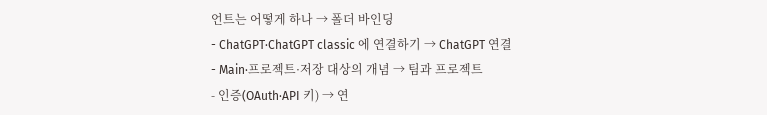언트는 어떻게 하나 → 폴더 바인딩
- ChatGPT·ChatGPT classic 에 연결하기 → ChatGPT 연결
- Main·프로젝트·저장 대상의 개념 → 팀과 프로젝트
- 인증(OAuth·API 키) → 연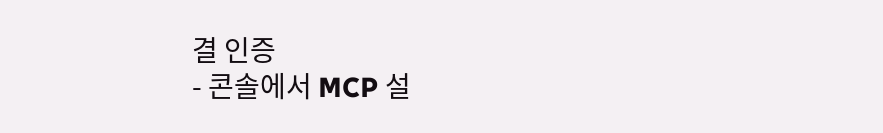결 인증
- 콘솔에서 MCP 설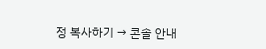정 복사하기 → 콘솔 안내